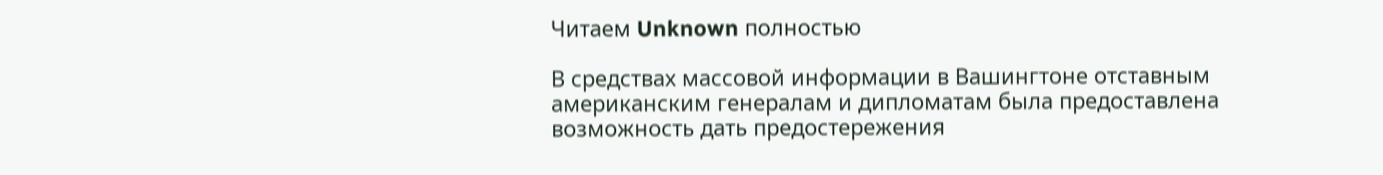Читаем Unknown полностью

В средствах массовой информации в Вашингтоне отставным американским генералам и дипломатам была предоставлена возможность дать предостережения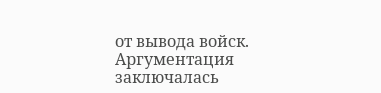от вывода войск. Аргументация заключалась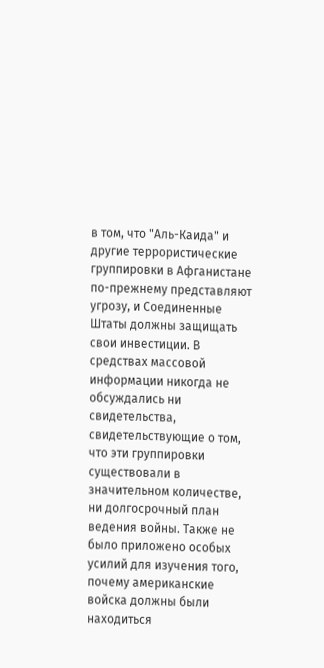в том, что "Аль-Каида" и другие террористические группировки в Афганистане по-прежнему представляют угрозу, и Соединенные Штаты должны защищать свои инвестиции. В средствах массовой информации никогда не обсуждались ни свидетельства, свидетельствующие о том, что эти группировки существовали в значительном количестве, ни долгосрочный план ведения войны. Также не было приложено особых усилий для изучения того, почему американские войска должны были находиться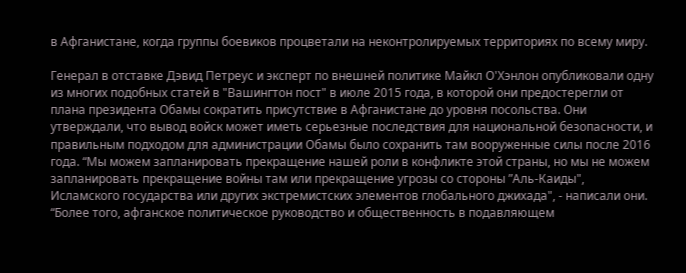в Афганистане, когда группы боевиков процветали на неконтролируемых территориях по всему миру.

Генерал в отставке Дэвид Петреус и эксперт по внешней политике Майкл О'Хэнлон опубликовали одну из многих подобных статей в "Вашингтон пост" в июле 2015 года, в которой они предостерегли от плана президента Обамы сократить присутствие в Афганистане до уровня посольства. Они утверждали, что вывод войск может иметь серьезные последствия для национальной безопасности, и правильным подходом для администрации Обамы было сохранить там вооруженные силы после 2016 года. “Мы можем запланировать прекращение нашей роли в конфликте этой страны, но мы не можем запланировать прекращение войны там или прекращение угрозы со стороны ”Аль-Каиды", Исламского государства или других экстремистских элементов глобального джихада", - написали они. “Более того, афганское политическое руководство и общественность в подавляющем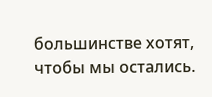большинстве хотят, чтобы мы остались.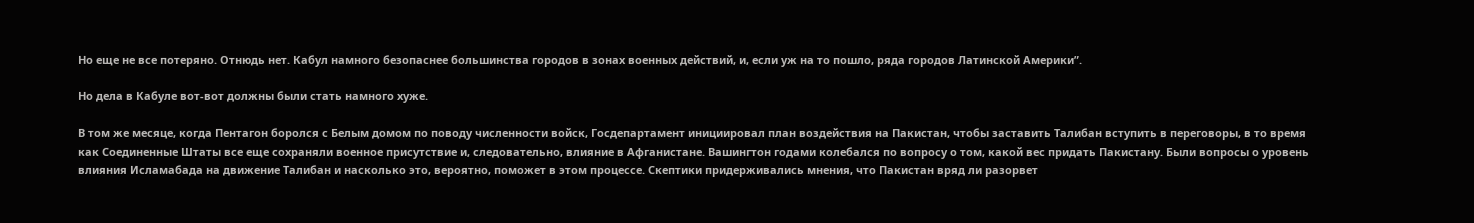Но еще не все потеряно. Отнюдь нет. Кабул намного безопаснее большинства городов в зонах военных действий, и, если уж на то пошло, ряда городов Латинской Америки”.

Но дела в Кабуле вот-вот должны были стать намного хуже.

В том же месяце, когда Пентагон боролся с Белым домом по поводу численности войск, Госдепартамент инициировал план воздействия на Пакистан, чтобы заставить Талибан вступить в переговоры, в то время как Соединенные Штаты все еще сохраняли военное присутствие и, следовательно, влияние в Афганистане. Вашингтон годами колебался по вопросу о том, какой вес придать Пакистану. Были вопросы о уровень влияния Исламабада на движение Талибан и насколько это, вероятно, поможет в этом процессе. Скептики придерживались мнения, что Пакистан вряд ли разорвет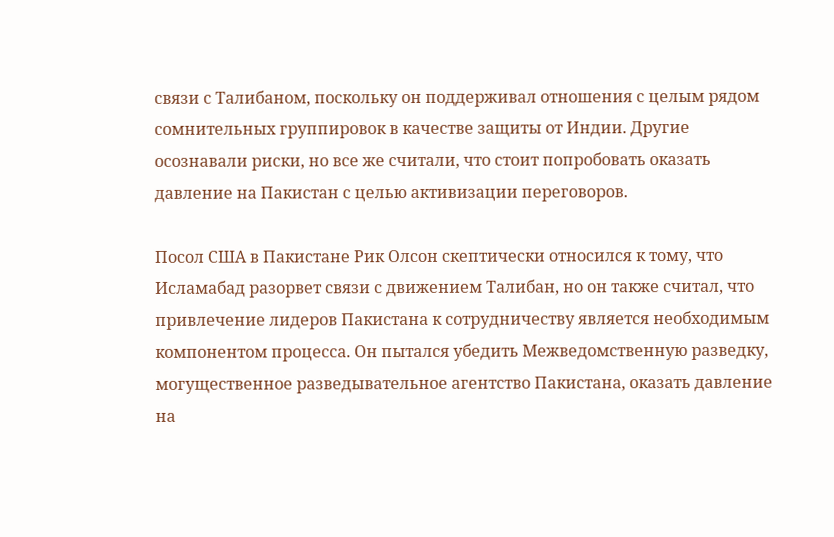связи с Талибаном, поскольку он поддерживал отношения с целым рядом сомнительных группировок в качестве защиты от Индии. Другие осознавали риски, но все же считали, что стоит попробовать оказать давление на Пакистан с целью активизации переговоров.

Посол США в Пакистане Рик Олсон скептически относился к тому, что Исламабад разорвет связи с движением Талибан, но он также считал, что привлечение лидеров Пакистана к сотрудничеству является необходимым компонентом процесса. Он пытался убедить Межведомственную разведку, могущественное разведывательное агентство Пакистана, оказать давление на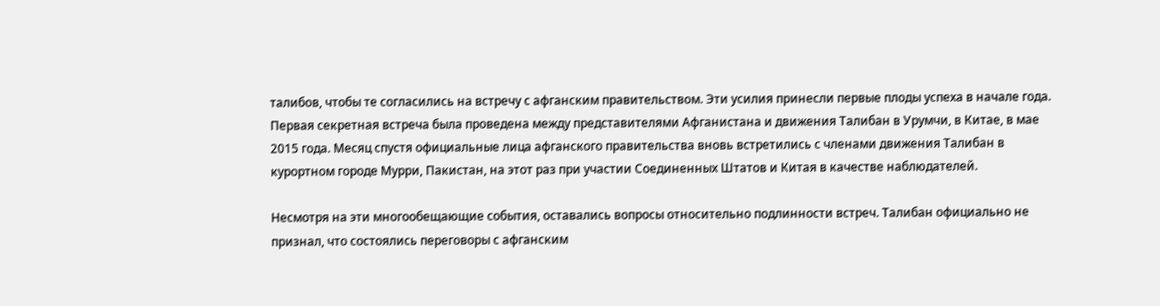талибов, чтобы те согласились на встречу с афганским правительством. Эти усилия принесли первые плоды успеха в начале года. Первая секретная встреча была проведена между представителями Афганистана и движения Талибан в Урумчи, в Китае, в мае 2015 года. Месяц спустя официальные лица афганского правительства вновь встретились с членами движения Талибан в курортном городе Мурри, Пакистан, на этот раз при участии Соединенных Штатов и Китая в качестве наблюдателей.

Несмотря на эти многообещающие события, оставались вопросы относительно подлинности встреч. Талибан официально не признал, что состоялись переговоры с афганским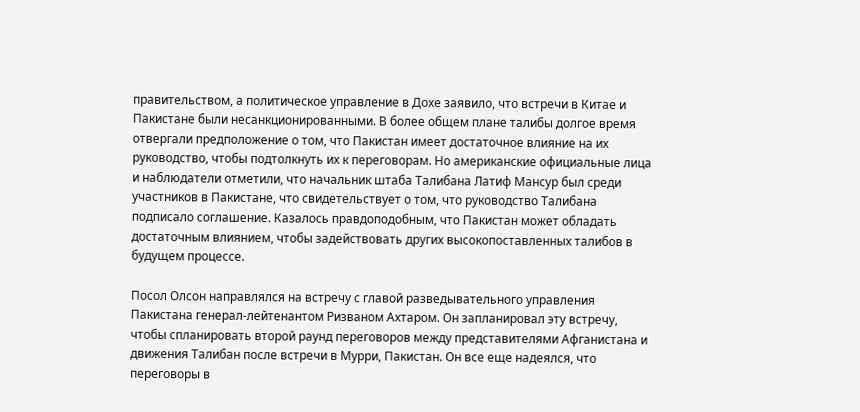правительством, а политическое управление в Дохе заявило, что встречи в Китае и Пакистане были несанкционированными. В более общем плане талибы долгое время отвергали предположение о том, что Пакистан имеет достаточное влияние на их руководство, чтобы подтолкнуть их к переговорам. Но американские официальные лица и наблюдатели отметили, что начальник штаба Талибана Латиф Мансур был среди участников в Пакистане, что свидетельствует о том, что руководство Талибана подписало соглашение. Казалось правдоподобным, что Пакистан может обладать достаточным влиянием, чтобы задействовать других высокопоставленных талибов в будущем процессе.

Посол Олсон направлялся на встречу с главой разведывательного управления Пакистана генерал-лейтенантом Ризваном Ахтаром. Он запланировал эту встречу, чтобы спланировать второй раунд переговоров между представителями Афганистана и движения Талибан после встречи в Мурри, Пакистан. Он все еще надеялся, что переговоры в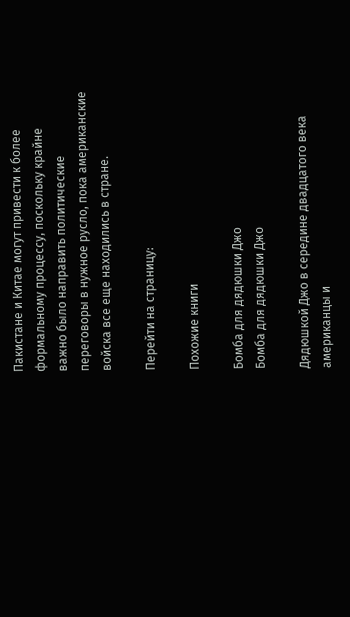Пакистане и Китае могут привести к более формальному процессу, поскольку крайне важно было направить политические переговоры в нужное русло, пока американские войска все еще находились в стране.

Перейти на страницу:

Похожие книги

Бомба для дядюшки Джо
Бомба для дядюшки Джо

Дядюшкой Джо в середине двадцатого века американцы и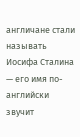англичане стали называть Иосифа Сталина — его имя по-английски звучит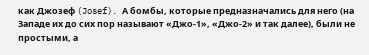как Джозеф (Josef). А бомбы, которые предназначались для него (на Западе их до сих пор называют «Джо-1», «Джо-2» и так далее), были не простыми, а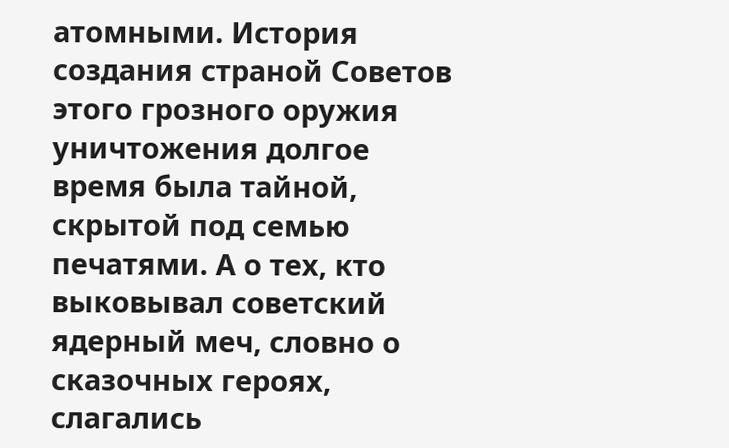атомными. История создания страной Советов этого грозного оружия уничтожения долгое время была тайной, скрытой под семью печатями. А о тех, кто выковывал советский ядерный меч, словно о сказочных героях, слагались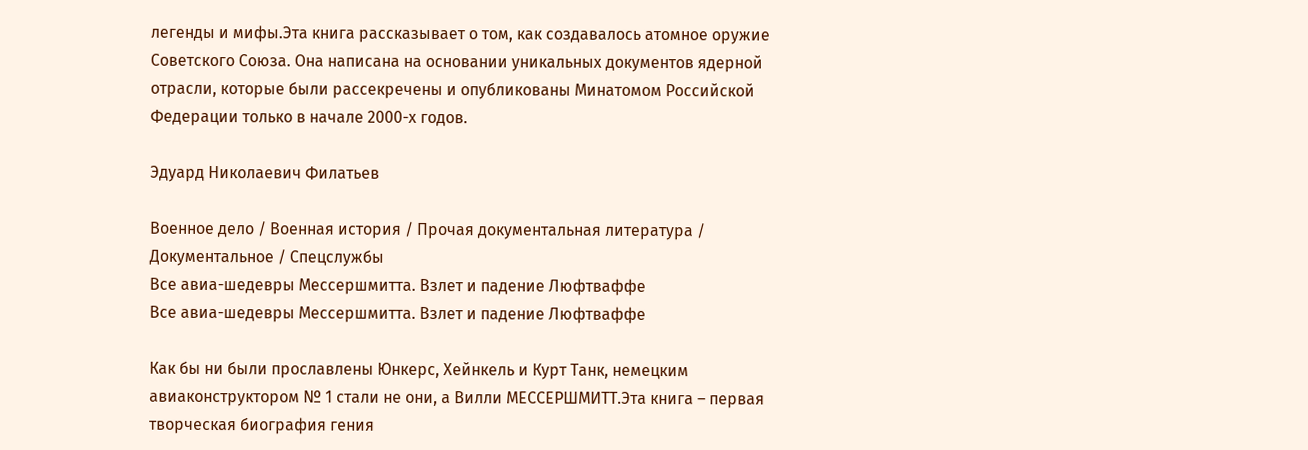легенды и мифы.Эта книга рассказывает о том, как создавалось атомное оружие Советского Союза. Она написана на основании уникальных документов ядерной отрасли, которые были рассекречены и опубликованы Минатомом Российской Федерации только в начале 2000-х годов.

Эдуард Николаевич Филатьев

Военное дело / Военная история / Прочая документальная литература / Документальное / Cпецслужбы
Все авиа-шедевры Мессершмитта. Взлет и падение Люфтваффе
Все авиа-шедевры Мессершмитта. Взлет и падение Люфтваффе

Как бы ни были прославлены Юнкерс, Хейнкель и Курт Танк, немецким авиаконструктором № 1 стали не они, а Вилли МЕССЕРШМИТТ.Эта книга – первая творческая биография гения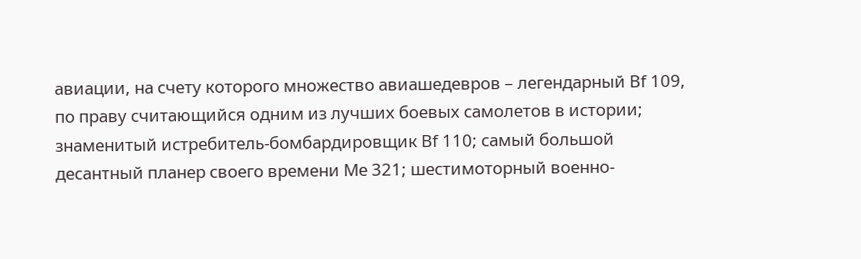авиации, на счету которого множество авиашедевров – легендарный Bf 109, по праву считающийся одним из лучших боевых самолетов в истории; знаменитый истребитель-бомбардировщик Bf 110; самый большой десантный планер своего времени Ме 321; шестимоторный военно-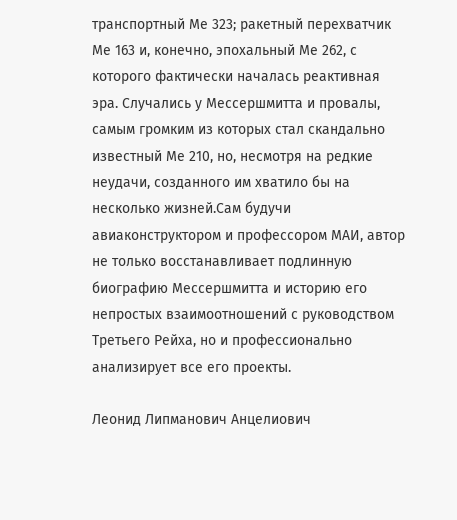транспортный Ме 323; ракетный перехватчик Ме 163 и, конечно, эпохальный Ме 262, с которого фактически началась реактивная эра. Случались у Мессершмитта и провалы, самым громким из которых стал скандально известный Ме 210, но, несмотря на редкие неудачи, созданного им хватило бы на несколько жизней.Сам будучи авиаконструктором и профессором МАИ, автор не только восстанавливает подлинную биографию Мессершмитта и историю его непростых взаимоотношений с руководством Третьего Рейха, но и профессионально анализирует все его проекты.

Леонид Липманович Анцелиович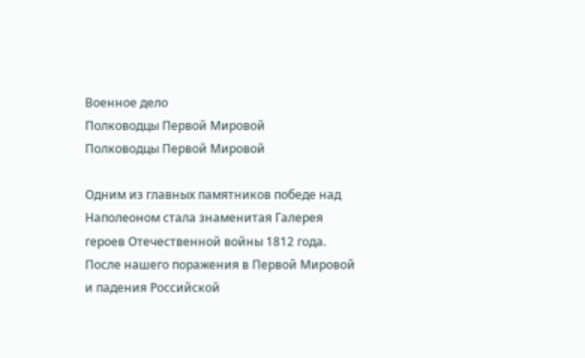Военное дело
Полководцы Первой Мировой
Полководцы Первой Мировой

Одним из главных памятников победе над Наполеоном стала знаменитая Галерея героев Отечественной войны 1812 года. После нашего поражения в Первой Мировой и падения Российской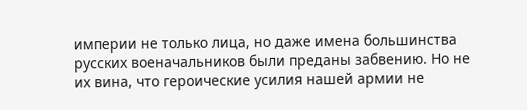империи не только лица, но даже имена большинства русских военачальников были преданы забвению. Но не их вина, что героические усилия нашей армии не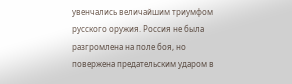увенчались величайшим триумфом русского оружия. Россия не была разгромлена на поле боя, но повержена предательским ударом в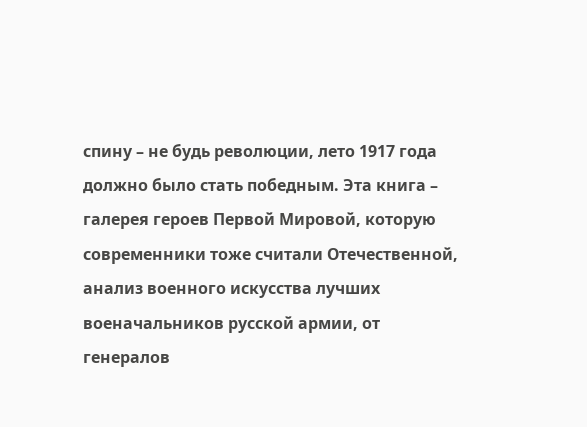спину – не будь революции, лето 1917 года должно было стать победным. Эта книга – галерея героев Первой Мировой, которую современники тоже считали Отечественной, анализ военного искусства лучших военачальников русской армии, от генералов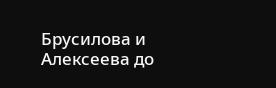Брусилова и Алексеева до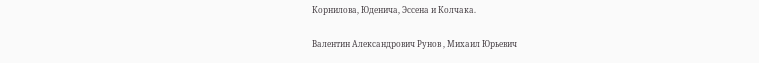Корнилова, Юденича, Эссена и Колчака.

Валентин Александрович Рунов , Михаил Юрьевич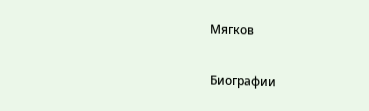Мягков

Биографии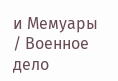и Мемуары / Военное дело